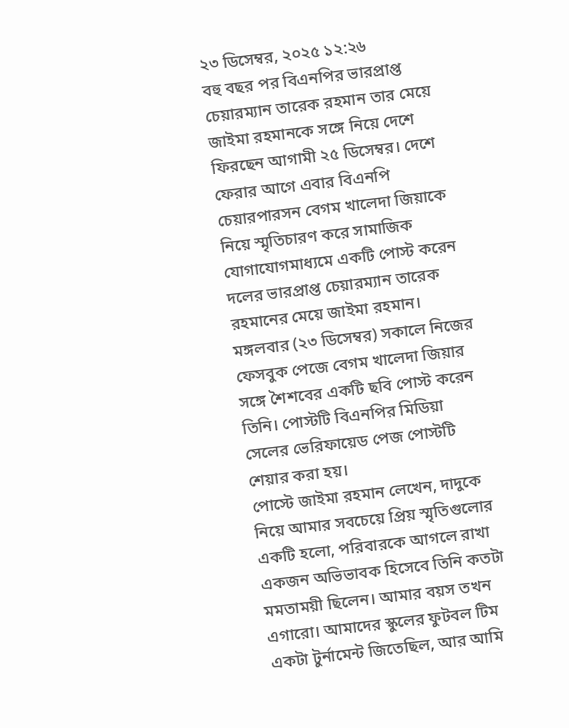২৩ ডিসেম্বর, ২০২৫ ১২:২৬
বহু বছর পর বিএনপির ভারপ্রাপ্ত চেয়ারম্যান তারেক রহমান তার মেয়ে জাইমা রহমানকে সঙ্গে নিয়ে দেশে ফিরছেন আগামী ২৫ ডিসেম্বর। দেশে ফেরার আগে এবার বিএনপি চেয়ারপারসন বেগম খালেদা জিয়াকে নিয়ে স্মৃতিচারণ করে সামাজিক যোগাযোগমাধ্যমে একটি পোস্ট করেন দলের ভারপ্রাপ্ত চেয়ারম্যান তারেক রহমানের মেয়ে জাইমা রহমান।
মঙ্গলবার (২৩ ডিসেম্বর) সকালে নিজের ফেসবুক পেজে বেগম খালেদা জিয়ার সঙ্গে শৈশবের একটি ছবি পোস্ট করেন তিনি। পোস্টটি বিএনপির মিডিয়া সেলের ভেরিফায়েড পেজ পোস্টটি শেয়ার করা হয়।
পোস্টে জাইমা রহমান লেখেন, দাদুকে নিয়ে আমার সবচেয়ে প্রিয় স্মৃতিগুলোর একটি হলো, পরিবারকে আগলে রাখা একজন অভিভাবক হিসেবে তিনি কতটা মমতাময়ী ছিলেন। আমার বয়স তখন এগারো। আমাদের স্কুলের ফুটবল টিম একটা টুর্নামেন্ট জিতেছিল, আর আমি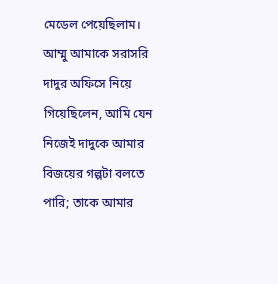মেডেল পেয়েছিলাম। আম্মু আমাকে সরাসরি দাদুর অফিসে নিয়ে গিয়েছিলেন, আমি যেন নিজেই দাদুকে আমার বিজয়ের গল্পটা বলতে পারি; তাকে আমার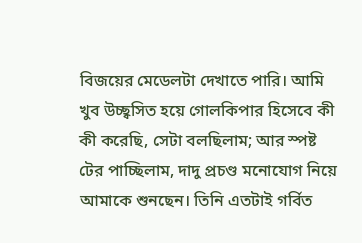বিজয়ের মেডেলটা দেখাতে পারি। আমি খুব উচ্ছ্বসিত হয়ে গোলকিপার হিসেবে কী কী করেছি, সেটা বলছিলাম; আর স্পষ্ট টের পাচ্ছিলাম, দাদু প্রচণ্ড মনোযোগ নিয়ে আমাকে শুনছেন। তিনি এতটাই গর্বিত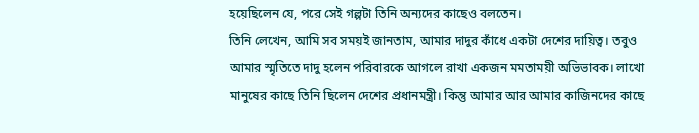হয়েছিলেন যে, পরে সেই গল্পটা তিনি অন্যদের কাছেও বলতেন।
তিনি লেখেন, আমি সব সময়ই জানতাম, আমার দাদুর কাঁধে একটা দেশের দায়িত্ব। তবুও আমার স্মৃতিতে দাদু হলেন পরিবারকে আগলে রাখা একজন মমতাময়ী অভিভাবক। লাখো মানুষের কাছে তিনি ছিলেন দেশের প্রধানমন্ত্রী। কিন্তু আমার আর আমার কাজিনদের কাছে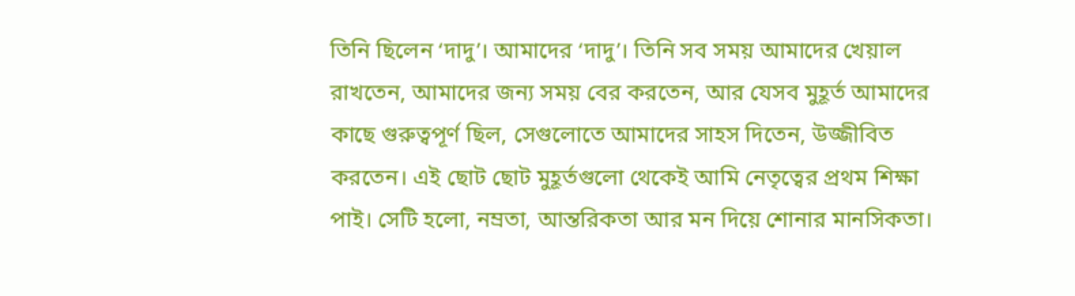তিনি ছিলেন ‘দাদু’। আমাদের ‘দাদু’। তিনি সব সময় আমাদের খেয়াল রাখতেন, আমাদের জন্য সময় বের করতেন, আর যেসব মুহূর্ত আমাদের কাছে গুরুত্বপূর্ণ ছিল, সেগুলোতে আমাদের সাহস দিতেন, উজ্জীবিত করতেন। এই ছোট ছোট মুহূর্তগুলো থেকেই আমি নেতৃত্বের প্রথম শিক্ষা পাই। সেটি হলো, নম্রতা, আন্তরিকতা আর মন দিয়ে শোনার মানসিকতা।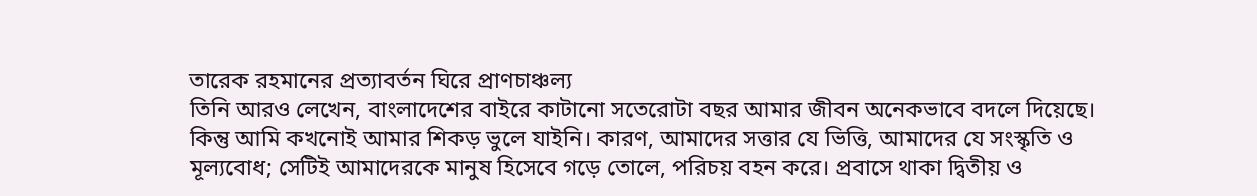তারেক রহমানের প্রত্যাবর্তন ঘিরে প্রাণচাঞ্চল্য
তিনি আরও লেখেন, বাংলাদেশের বাইরে কাটানো সতেরোটা বছর আমার জীবন অনেকভাবে বদলে দিয়েছে। কিন্তু আমি কখনোই আমার শিকড় ভুলে যাইনি। কারণ, আমাদের সত্তার যে ভিত্তি, আমাদের যে সংস্কৃতি ও মূল্যবোধ; সেটিই আমাদেরকে মানুষ হিসেবে গড়ে তোলে, পরিচয় বহন করে। প্রবাসে থাকা দ্বিতীয় ও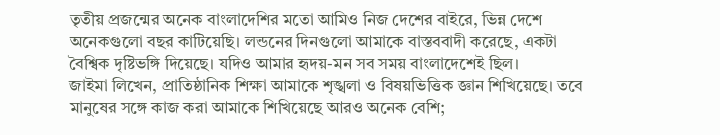তৃতীয় প্রজন্মের অনেক বাংলাদেশির মতো আমিও নিজ দেশের বাইরে, ভিন্ন দেশে অনেকগুলো বছর কাটিয়েছি। লন্ডনের দিনগুলো আমাকে বাস্তববাদী করেছে, একটা বৈশ্বিক দৃষ্টিভঙ্গি দিয়েছে। যদিও আমার হৃদয়-মন সব সময় বাংলাদেশেই ছিল।
জাইমা লিখেন, প্রাতিষ্ঠানিক শিক্ষা আমাকে শৃঙ্খলা ও বিষয়ভিত্তিক জ্ঞান শিখিয়েছে। তবে মানুষের সঙ্গে কাজ করা আমাকে শিখিয়েছে আরও অনেক বেশি;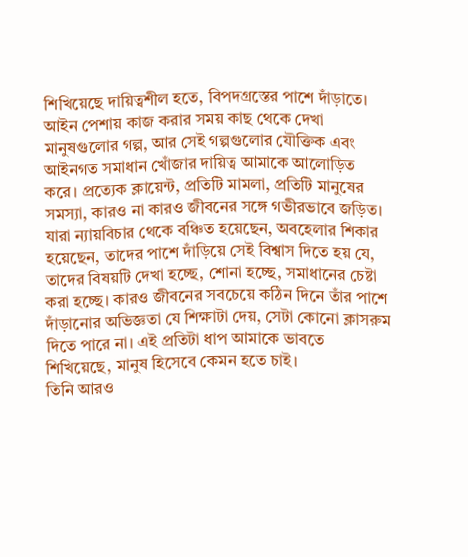শিখিয়েছে দায়িত্বশীল হতে, বিপদগ্রস্তের পাশে দাঁড়াতে। আইন পেশায় কাজ করার সময় কাছ থেকে দেখা মানুষগুলোর গল্প, আর সেই গল্পগুলোর যৌক্তিক এবং আইনগত সমাধান খোঁজার দায়িত্ব আমাকে আলোড়িত করে। প্রত্যেক ক্লায়েন্ট, প্রতিটি মামলা, প্রতিটি মানুষের সমস্যা, কারও না কারও জীবনের সঙ্গে গভীরভাবে জড়িত। যারা ন্যায়বিচার থেকে বঞ্চিত হয়েছেন, অবহেলার শিকার হয়েছেন, তাদের পাশে দাঁড়িয়ে সেই বিশ্বাস দিতে হয় যে, তাদের বিষয়টি দেখা হচ্ছে, শোনা হচ্ছে, সমাধানের চেষ্টা করা হচ্ছে। কারও জীবনের সবচেয়ে কঠিন দিনে তাঁর পাশে দাঁড়ানোর অভিজ্ঞতা যে শিক্ষাটা দেয়, সেটা কোনো ক্লাসরুম দিতে পারে না। এই প্রতিটা ধাপ আমাকে ভাবতে শিখিয়েছে, মানুষ হিসেবে কেমন হতে চাই।
তিনি আরও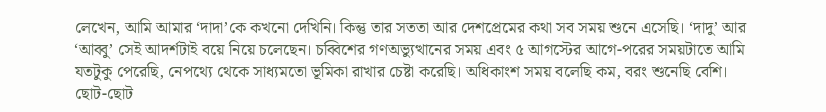লেখেন, আমি আমার ‘দাদা’কে কখনো দেখিনি। কিন্তু তার সততা আর দেশপ্রেমের কথা সব সময় শুনে এসেছি। ‘দাদু’ আর ‘আব্বু’ সেই আদর্শটাই বয়ে নিয়ে চলেছেন। চব্বিশের গণঅভ্যুত্থানের সময় এবং ৫ আগস্টের আগে-পরের সময়টাতে আমি যতটুকু পেরেছি, নেপথ্যে থেকে সাধ্যমতো ভূমিকা রাখার চেষ্টা করেছি। অধিকাংশ সময় বলেছি কম, বরং শুনেছি বেশি। ছোট-ছোট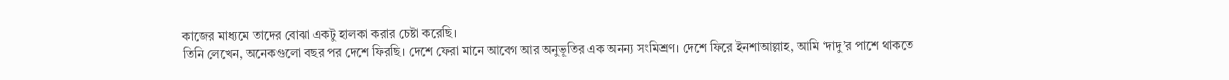কাজের মাধ্যমে তাদের বোঝা একটু হালকা করার চেষ্টা করেছি।
তিনি লেখেন, অনেকগুলো বছর পর দেশে ফিরছি। দেশে ফেরা মানে আবেগ আর অনুভূতির এক অনন্য সংমিশ্রণ। দেশে ফিরে ইনশাআল্লাহ, আমি ‘দাদু’র পাশে থাকতে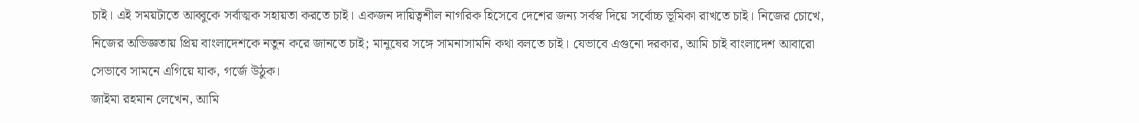চাই। এই সময়টাতে আব্বুকে সর্বাত্মক সহায়তা করতে চাই। একজন দায়িত্বশীল নাগরিক হিসেবে দেশের জন্য সর্বস্ব দিয়ে সর্বোচ্চ ভূমিকা রাখতে চাই। নিজের চোখে, নিজের অভিজ্ঞতায় প্রিয় বাংলাদেশকে নতুন করে জানতে চাই; মানুষের সঙ্গে সামনাসামনি কথা বলতে চাই। যেভাবে এগুনো দরকার, আমি চাই বাংলাদেশ আবারো সেভাবে সামনে এগিয়ে যাক, গর্জে উঠুক।
জাইমা রহমান লেখেন, আমি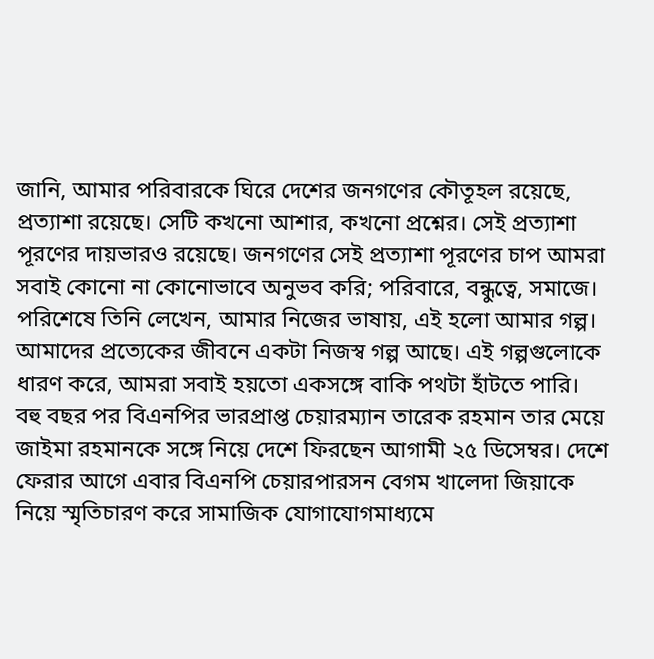জানি, আমার পরিবারকে ঘিরে দেশের জনগণের কৌতূহল রয়েছে, প্রত্যাশা রয়েছে। সেটি কখনো আশার, কখনো প্রশ্নের। সেই প্রত্যাশা পূরণের দায়ভারও রয়েছে। জনগণের সেই প্রত্যাশা পূরণের চাপ আমরা সবাই কোনো না কোনোভাবে অনুভব করি; পরিবারে, বন্ধুত্বে, সমাজে।
পরিশেষে তিনি লেখেন, আমার নিজের ভাষায়, এই হলো আমার গল্প। আমাদের প্রত্যেকের জীবনে একটা নিজস্ব গল্প আছে। এই গল্পগুলোকে ধারণ করে, আমরা সবাই হয়তো একসঙ্গে বাকি পথটা হাঁটতে পারি।
বহু বছর পর বিএনপির ভারপ্রাপ্ত চেয়ারম্যান তারেক রহমান তার মেয়ে জাইমা রহমানকে সঙ্গে নিয়ে দেশে ফিরছেন আগামী ২৫ ডিসেম্বর। দেশে ফেরার আগে এবার বিএনপি চেয়ারপারসন বেগম খালেদা জিয়াকে নিয়ে স্মৃতিচারণ করে সামাজিক যোগাযোগমাধ্যমে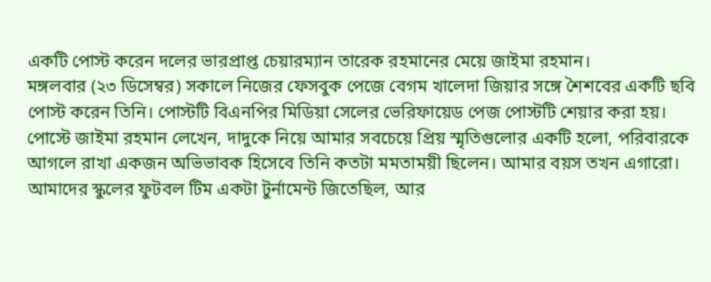একটি পোস্ট করেন দলের ভারপ্রাপ্ত চেয়ারম্যান তারেক রহমানের মেয়ে জাইমা রহমান।
মঙ্গলবার (২৩ ডিসেম্বর) সকালে নিজের ফেসবুক পেজে বেগম খালেদা জিয়ার সঙ্গে শৈশবের একটি ছবি পোস্ট করেন তিনি। পোস্টটি বিএনপির মিডিয়া সেলের ভেরিফায়েড পেজ পোস্টটি শেয়ার করা হয়।
পোস্টে জাইমা রহমান লেখেন, দাদুকে নিয়ে আমার সবচেয়ে প্রিয় স্মৃতিগুলোর একটি হলো, পরিবারকে আগলে রাখা একজন অভিভাবক হিসেবে তিনি কতটা মমতাময়ী ছিলেন। আমার বয়স তখন এগারো। আমাদের স্কুলের ফুটবল টিম একটা টুর্নামেন্ট জিতেছিল, আর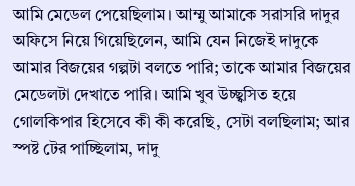আমি মেডেল পেয়েছিলাম। আম্মু আমাকে সরাসরি দাদুর অফিসে নিয়ে গিয়েছিলেন, আমি যেন নিজেই দাদুকে আমার বিজয়ের গল্পটা বলতে পারি; তাকে আমার বিজয়ের মেডেলটা দেখাতে পারি। আমি খুব উচ্ছ্বসিত হয়ে গোলকিপার হিসেবে কী কী করেছি, সেটা বলছিলাম; আর স্পষ্ট টের পাচ্ছিলাম, দাদু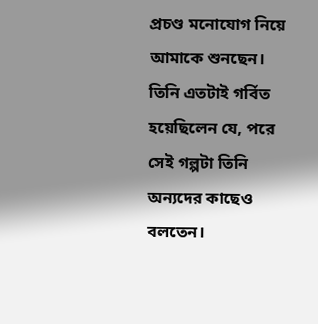প্রচণ্ড মনোযোগ নিয়ে আমাকে শুনছেন। তিনি এতটাই গর্বিত হয়েছিলেন যে, পরে সেই গল্পটা তিনি অন্যদের কাছেও বলতেন।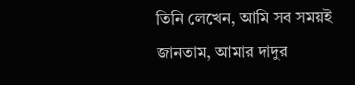তিনি লেখেন, আমি সব সময়ই জানতাম, আমার দাদুর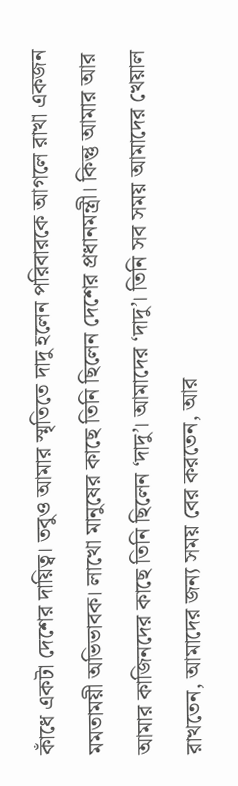কাঁধে একটা দেশের দায়িত্ব। তবুও আমার স্মৃতিতে দাদু হলেন পরিবারকে আগলে রাখা একজন মমতাময়ী অভিভাবক। লাখো মানুষের কাছে তিনি ছিলেন দেশের প্রধানমন্ত্রী। কিন্তু আমার আর আমার কাজিনদের কাছে তিনি ছিলেন ‘দাদু’। আমাদের ‘দাদু’। তিনি সব সময় আমাদের খেয়াল রাখতেন, আমাদের জন্য সময় বের করতেন, আর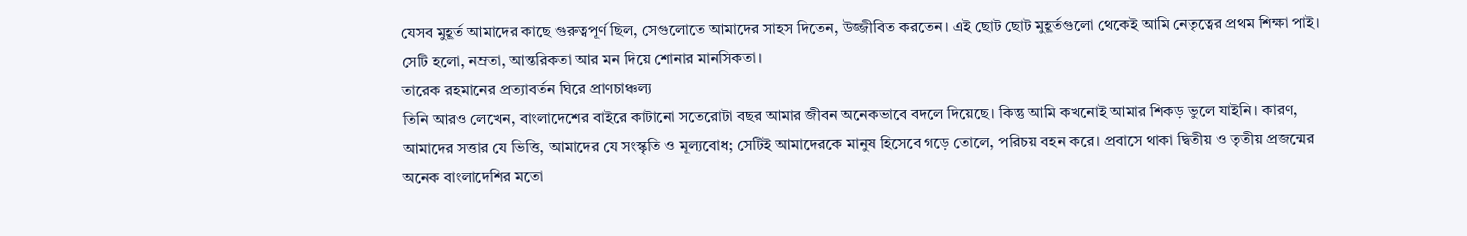যেসব মুহূর্ত আমাদের কাছে গুরুত্বপূর্ণ ছিল, সেগুলোতে আমাদের সাহস দিতেন, উজ্জীবিত করতেন। এই ছোট ছোট মুহূর্তগুলো থেকেই আমি নেতৃত্বের প্রথম শিক্ষা পাই। সেটি হলো, নম্রতা, আন্তরিকতা আর মন দিয়ে শোনার মানসিকতা।
তারেক রহমানের প্রত্যাবর্তন ঘিরে প্রাণচাঞ্চল্য
তিনি আরও লেখেন, বাংলাদেশের বাইরে কাটানো সতেরোটা বছর আমার জীবন অনেকভাবে বদলে দিয়েছে। কিন্তু আমি কখনোই আমার শিকড় ভুলে যাইনি। কারণ, আমাদের সত্তার যে ভিত্তি, আমাদের যে সংস্কৃতি ও মূল্যবোধ; সেটিই আমাদেরকে মানুষ হিসেবে গড়ে তোলে, পরিচয় বহন করে। প্রবাসে থাকা দ্বিতীয় ও তৃতীয় প্রজন্মের অনেক বাংলাদেশির মতো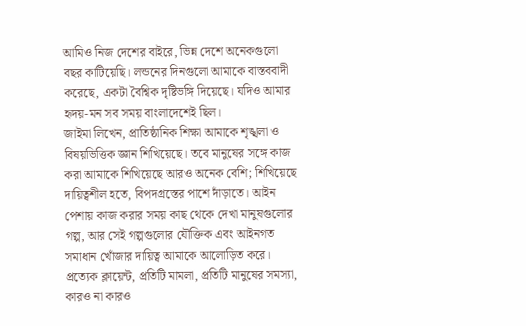আমিও নিজ দেশের বাইরে, ভিন্ন দেশে অনেকগুলো বছর কাটিয়েছি। লন্ডনের দিনগুলো আমাকে বাস্তববাদী করেছে, একটা বৈশ্বিক দৃষ্টিভঙ্গি দিয়েছে। যদিও আমার হৃদয়-মন সব সময় বাংলাদেশেই ছিল।
জাইমা লিখেন, প্রাতিষ্ঠানিক শিক্ষা আমাকে শৃঙ্খলা ও বিষয়ভিত্তিক জ্ঞান শিখিয়েছে। তবে মানুষের সঙ্গে কাজ করা আমাকে শিখিয়েছে আরও অনেক বেশি; শিখিয়েছে দায়িত্বশীল হতে, বিপদগ্রস্তের পাশে দাঁড়াতে। আইন পেশায় কাজ করার সময় কাছ থেকে দেখা মানুষগুলোর গল্প, আর সেই গল্পগুলোর যৌক্তিক এবং আইনগত সমাধান খোঁজার দায়িত্ব আমাকে আলোড়িত করে। প্রত্যেক ক্লায়েন্ট, প্রতিটি মামলা, প্রতিটি মানুষের সমস্যা, কারও না কারও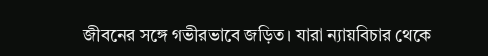জীবনের সঙ্গে গভীরভাবে জড়িত। যারা ন্যায়বিচার থেকে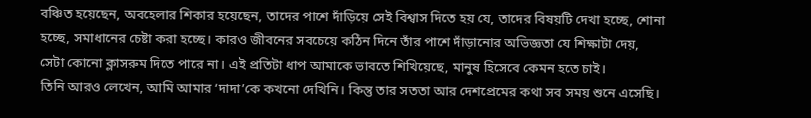বঞ্চিত হয়েছেন, অবহেলার শিকার হয়েছেন, তাদের পাশে দাঁড়িয়ে সেই বিশ্বাস দিতে হয় যে, তাদের বিষয়টি দেখা হচ্ছে, শোনা হচ্ছে, সমাধানের চেষ্টা করা হচ্ছে। কারও জীবনের সবচেয়ে কঠিন দিনে তাঁর পাশে দাঁড়ানোর অভিজ্ঞতা যে শিক্ষাটা দেয়, সেটা কোনো ক্লাসরুম দিতে পারে না। এই প্রতিটা ধাপ আমাকে ভাবতে শিখিয়েছে, মানুষ হিসেবে কেমন হতে চাই।
তিনি আরও লেখেন, আমি আমার ‘দাদা’কে কখনো দেখিনি। কিন্তু তার সততা আর দেশপ্রেমের কথা সব সময় শুনে এসেছি।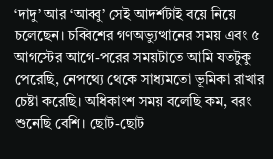‘দাদু’ আর ‘আব্বু’ সেই আদর্শটাই বয়ে নিয়ে চলেছেন। চব্বিশের গণঅভ্যুত্থানের সময় এবং ৫ আগস্টের আগে-পরের সময়টাতে আমি যতটুকু পেরেছি, নেপথ্যে থেকে সাধ্যমতো ভূমিকা রাখার চেষ্টা করেছি। অধিকাংশ সময় বলেছি কম, বরং শুনেছি বেশি। ছোট-ছোট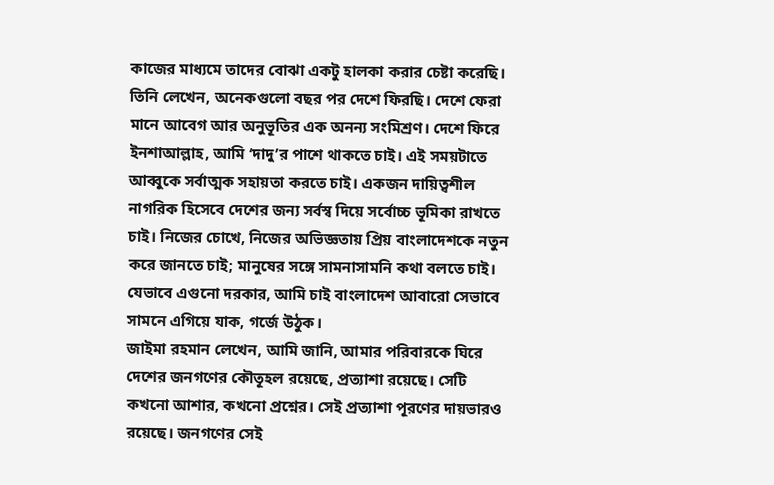কাজের মাধ্যমে তাদের বোঝা একটু হালকা করার চেষ্টা করেছি।
তিনি লেখেন, অনেকগুলো বছর পর দেশে ফিরছি। দেশে ফেরা মানে আবেগ আর অনুভূতির এক অনন্য সংমিশ্রণ। দেশে ফিরে ইনশাআল্লাহ, আমি ‘দাদু’র পাশে থাকতে চাই। এই সময়টাতে আব্বুকে সর্বাত্মক সহায়তা করতে চাই। একজন দায়িত্বশীল নাগরিক হিসেবে দেশের জন্য সর্বস্ব দিয়ে সর্বোচ্চ ভূমিকা রাখতে চাই। নিজের চোখে, নিজের অভিজ্ঞতায় প্রিয় বাংলাদেশকে নতুন করে জানতে চাই; মানুষের সঙ্গে সামনাসামনি কথা বলতে চাই। যেভাবে এগুনো দরকার, আমি চাই বাংলাদেশ আবারো সেভাবে সামনে এগিয়ে যাক, গর্জে উঠুক।
জাইমা রহমান লেখেন, আমি জানি, আমার পরিবারকে ঘিরে দেশের জনগণের কৌতূহল রয়েছে, প্রত্যাশা রয়েছে। সেটি কখনো আশার, কখনো প্রশ্নের। সেই প্রত্যাশা পূরণের দায়ভারও রয়েছে। জনগণের সেই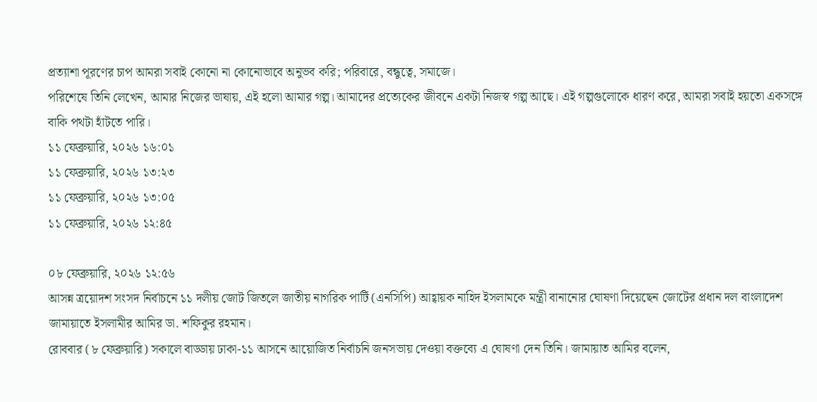প্রত্যাশা পূরণের চাপ আমরা সবাই কোনো না কোনোভাবে অনুভব করি; পরিবারে, বন্ধুত্বে, সমাজে।
পরিশেষে তিনি লেখেন, আমার নিজের ভাষায়, এই হলো আমার গল্প। আমাদের প্রত্যেকের জীবনে একটা নিজস্ব গল্প আছে। এই গল্পগুলোকে ধারণ করে, আমরা সবাই হয়তো একসঙ্গে বাকি পথটা হাঁটতে পারি।
১১ ফেব্রুয়ারি, ২০২৬ ১৬:০১
১১ ফেব্রুয়ারি, ২০২৬ ১৩:২৩
১১ ফেব্রুয়ারি, ২০২৬ ১৩:০৫
১১ ফেব্রুয়ারি, ২০২৬ ১২:৪৫

০৮ ফেব্রুয়ারি, ২০২৬ ১২:৫৬
আসন্ন ত্রয়োদশ সংসদ নির্বাচনে ১১ দলীয় জোট জিতলে জাতীয় নাগরিক পার্টি (এনসিপি) আহ্বায়ক নাহিদ ইসলামকে মন্ত্রী বানানোর ঘোষণা দিয়েছেন জোটের প্রধান দল বাংলাদেশ জামায়াতে ইসলামীর আমির ডা. শফিকুর রহমান।
রোববার (৮ ফেব্রুয়ারি) সকালে বাড্ডায় ঢাকা-১১ আসনে আয়োজিত নির্বাচনি জনসভায় দেওয়া বক্তব্যে এ ঘোষণা দেন তিনি। জামায়াত আমির বলেন,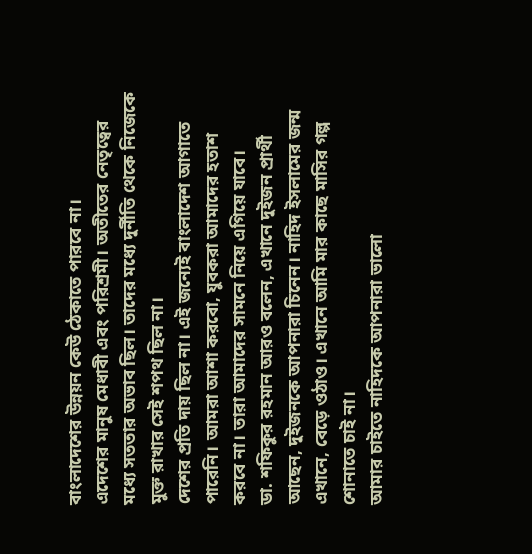বাংলাদেশের উন্নয়ন কেউ ঠেকাতে পারবে না।
এদেশের মানুষ মেধাবী এবং পরিশ্রমী। অতীতের নেতৃত্বের মধ্যে সততার অভাব ছিল। তাদের মধ্যে দুর্নীতি থেকে নিজেকে মুক্ত রাখার সেই শপথ ছিল না।
দেশের প্রতি দায় ছিল না। এই জন্যেই বাংলাদেশ আগাতে পারেনি। আমরা আশা করবো, যুবকরা আমাদের হতাশ করবে না। তারা আমাদের সামনে নিয়ে এগিয়ে যাবে।
ডা. শফিকুর রহমান আরও বলেন, এখানে দুইজন প্রার্থী আছেন, দুইজনকে আপনারা চিনেন। নাহিদ ইসলামের জন্ম এখানে, বেড়ে ওঠাও। এখানে আমি মার কাছে মাসির গল্প শোনাতে চাই না।
আমার চাইতে নাহিদকে আপনারা ভালো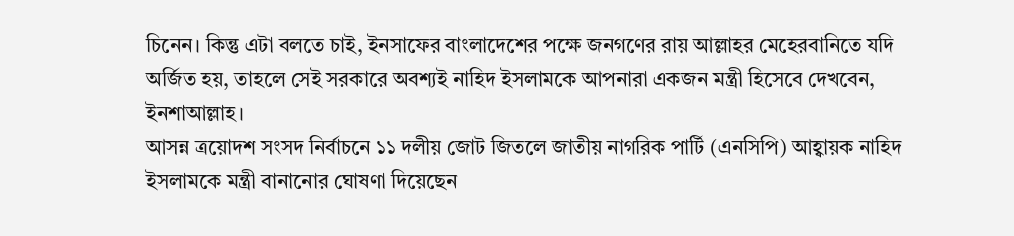চিনেন। কিন্তু এটা বলতে চাই, ইনসাফের বাংলাদেশের পক্ষে জনগণের রায় আল্লাহর মেহেরবানিতে যদি অর্জিত হয়, তাহলে সেই সরকারে অবশ্যই নাহিদ ইসলামকে আপনারা একজন মন্ত্রী হিসেবে দেখবেন, ইনশাআল্লাহ।
আসন্ন ত্রয়োদশ সংসদ নির্বাচনে ১১ দলীয় জোট জিতলে জাতীয় নাগরিক পার্টি (এনসিপি) আহ্বায়ক নাহিদ ইসলামকে মন্ত্রী বানানোর ঘোষণা দিয়েছেন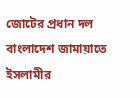জোটের প্রধান দল বাংলাদেশ জামায়াতে ইসলামীর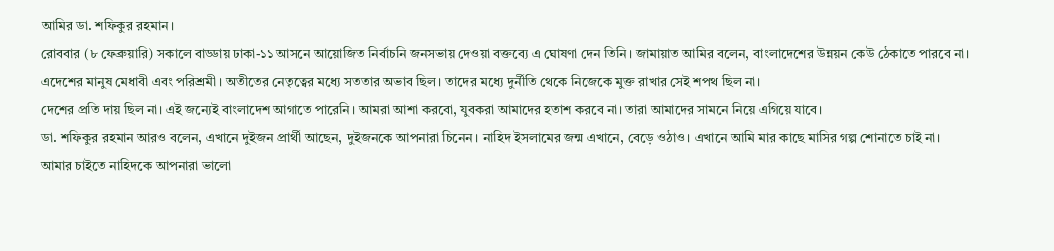আমির ডা. শফিকুর রহমান।
রোববার (৮ ফেব্রুয়ারি) সকালে বাড্ডায় ঢাকা-১১ আসনে আয়োজিত নির্বাচনি জনসভায় দেওয়া বক্তব্যে এ ঘোষণা দেন তিনি। জামায়াত আমির বলেন, বাংলাদেশের উন্নয়ন কেউ ঠেকাতে পারবে না।
এদেশের মানুষ মেধাবী এবং পরিশ্রমী। অতীতের নেতৃত্বের মধ্যে সততার অভাব ছিল। তাদের মধ্যে দুর্নীতি থেকে নিজেকে মুক্ত রাখার সেই শপথ ছিল না।
দেশের প্রতি দায় ছিল না। এই জন্যেই বাংলাদেশ আগাতে পারেনি। আমরা আশা করবো, যুবকরা আমাদের হতাশ করবে না। তারা আমাদের সামনে নিয়ে এগিয়ে যাবে।
ডা. শফিকুর রহমান আরও বলেন, এখানে দুইজন প্রার্থী আছেন, দুইজনকে আপনারা চিনেন। নাহিদ ইসলামের জন্ম এখানে, বেড়ে ওঠাও। এখানে আমি মার কাছে মাসির গল্প শোনাতে চাই না।
আমার চাইতে নাহিদকে আপনারা ভালো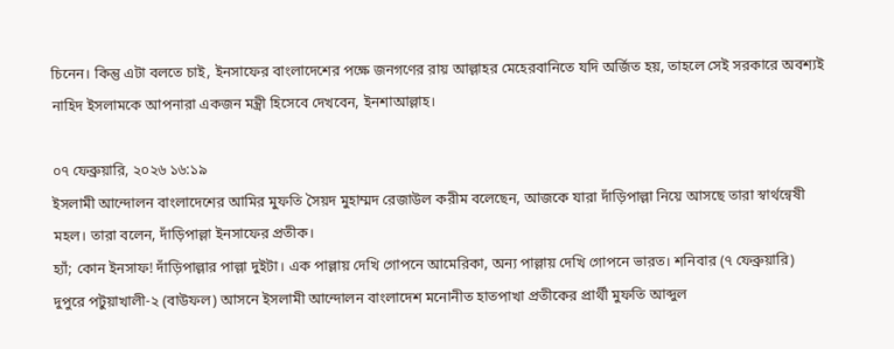চিনেন। কিন্তু এটা বলতে চাই, ইনসাফের বাংলাদেশের পক্ষে জনগণের রায় আল্লাহর মেহেরবানিতে যদি অর্জিত হয়, তাহলে সেই সরকারে অবশ্যই নাহিদ ইসলামকে আপনারা একজন মন্ত্রী হিসেবে দেখবেন, ইনশাআল্লাহ।

০৭ ফেব্রুয়ারি, ২০২৬ ১৬:১৯
ইসলামী আন্দোলন বাংলাদেশের আমির মুফতি সৈয়দ মুহাম্মদ রেজাউল করীম বলেছেন, আজকে যারা দাঁড়িপাল্লা নিয়ে আসছে তারা স্বার্থন্বেষী মহল। তারা বলেন, দাঁড়িপাল্লা ইনসাফের প্রতীক।
হ্যাঁ; কোন ইনসাফ! দাঁড়িপাল্লার পাল্লা দুইটা। এক পাল্লায় দেখি গোপনে আমেরিকা, অন্য পাল্লায় দেখি গোপনে ভারত। শনিবার (৭ ফেব্রুয়ারি) দুপুরে পটুয়াখালী-২ (বাউফল) আসনে ইসলামী আন্দোলন বাংলাদেশ মনোনীত হাতপাখা প্রতীকের প্রার্থী মুফতি আব্দুল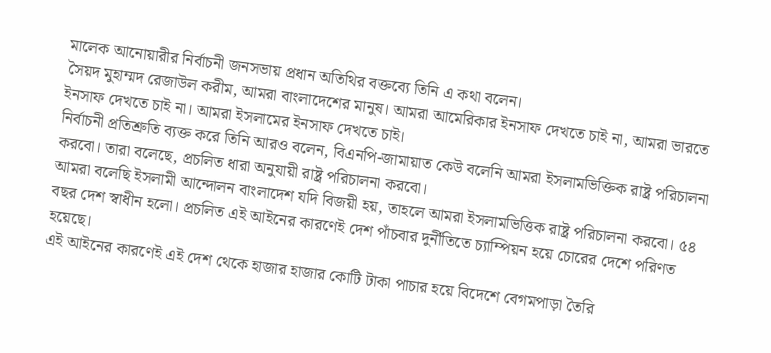মালেক আনোয়ারীর নির্বাচনী জনসভায় প্রধান অতিথির বক্তব্যে তিনি এ কথা বলেন।
সৈয়দ মুহাম্মদ রেজাউল করীম, আমরা বাংলাদেশের মানুষ। আমরা আমেরিকার ইনসাফ দেখতে চাই না, আমরা ভারতে ইনসাফ দেখতে চাই না। আমরা ইসলামের ইনসাফ দেখতে চাই।
নির্বাচনী প্রতিশ্রুতি ব্যক্ত করে তিনি আরও বলেন, বিএনপি-জামায়াত কেউ বলেনি আমরা ইসলামভিক্তিক রাষ্ট্র পরিচালনা করবো। তারা বলেছে, প্রচলিত ধারা অনুযায়ী রাষ্ট্র পরিচালনা করবো।
আমরা বলেছি ইসলামী আন্দোলন বাংলাদেশ যদি বিজয়ী হয়, তাহলে আমরা ইসলামভিত্তিক রাষ্ট্র পরিচালনা করবো। ৫৪ বছর দেশ স্বাধীন হলো। প্রচলিত এই আইনের কারণেই দেশ পাঁচবার দুর্নীতিতে চ্যাম্পিয়ন হয়ে চোরের দেশে পরিণত হয়েছে।
এই আইনের কারণেই এই দেশ থেকে হাজার হাজার কোটি টাকা পাচার হয়ে বিদেশে বেগমপাড়া তৈরি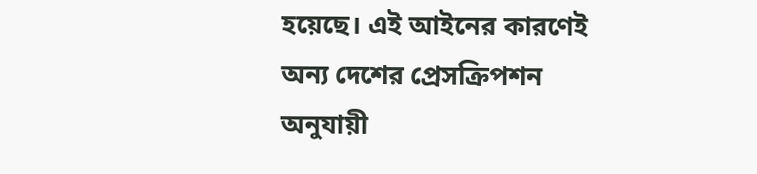হয়েছে। এই আইনের কারণেই অন্য দেশের প্রেসক্রিপশন অনুযায়ী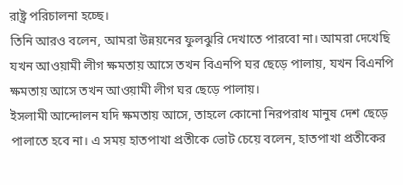রাষ্ট্র পরিচালনা হচ্ছে।
তিনি আরও বলেন, আমরা উন্নয়নের ফুলঝুরি দেখাতে পারবো না। আমরা দেখেছি যখন আওয়ামী লীগ ক্ষমতায় আসে তখন বিএনপি ঘর ছেড়ে পালায়, যখন বিএনপি ক্ষমতায় আসে তখন আওয়ামী লীগ ঘর ছেড়ে পালায়।
ইসলামী আন্দোলন যদি ক্ষমতায় আসে, তাহলে কোনো নিরপরাধ মানুষ দেশ ছেড়ে পালাতে হবে না। এ সময় হাতপাখা প্রতীকে ভোট চেয়ে বলেন, হাতপাখা প্রতীকের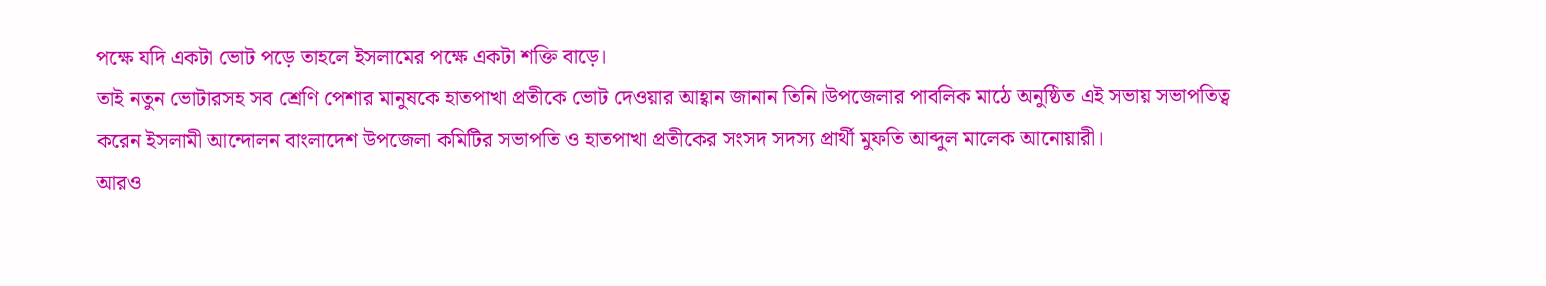পক্ষে যদি একটা ভোট পড়ে তাহলে ইসলামের পক্ষে একটা শক্তি বাড়ে।
তাই নতুন ভোটারসহ সব শ্রেণি পেশার মানুষকে হাতপাখা প্রতীকে ভোট দেওয়ার আহ্বান জানান তিনি।উপজেলার পাবলিক মাঠে অনুষ্ঠিত এই সভায় সভাপতিত্ব করেন ইসলামী আন্দোলন বাংলাদেশ উপজেলা কমিটির সভাপতি ও হাতপাখা প্রতীকের সংসদ সদস্য প্রার্থী মুফতি আব্দুল মালেক আনোয়ারী।
আরও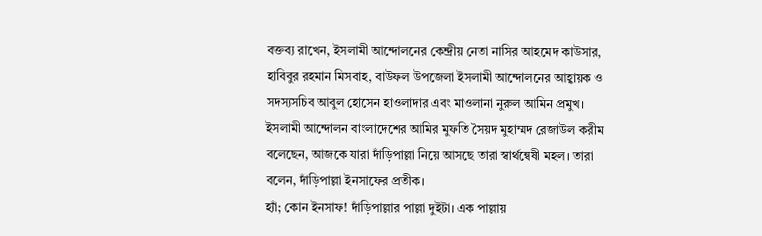বক্তব্য রাখেন, ইসলামী আন্দোলনের কেন্দ্রীয় নেতা নাসির আহমেদ কাউসার, হাবিবুর রহমান মিসবাহ, বাউফল উপজেলা ইসলামী আন্দোলনের আহ্বায়ক ও সদস্যসচিব আবুল হোসেন হাওলাদার এবং মাওলানা নুরুল আমিন প্রমুখ।
ইসলামী আন্দোলন বাংলাদেশের আমির মুফতি সৈয়দ মুহাম্মদ রেজাউল করীম বলেছেন, আজকে যারা দাঁড়িপাল্লা নিয়ে আসছে তারা স্বার্থন্বেষী মহল। তারা বলেন, দাঁড়িপাল্লা ইনসাফের প্রতীক।
হ্যাঁ; কোন ইনসাফ! দাঁড়িপাল্লার পাল্লা দুইটা। এক পাল্লায়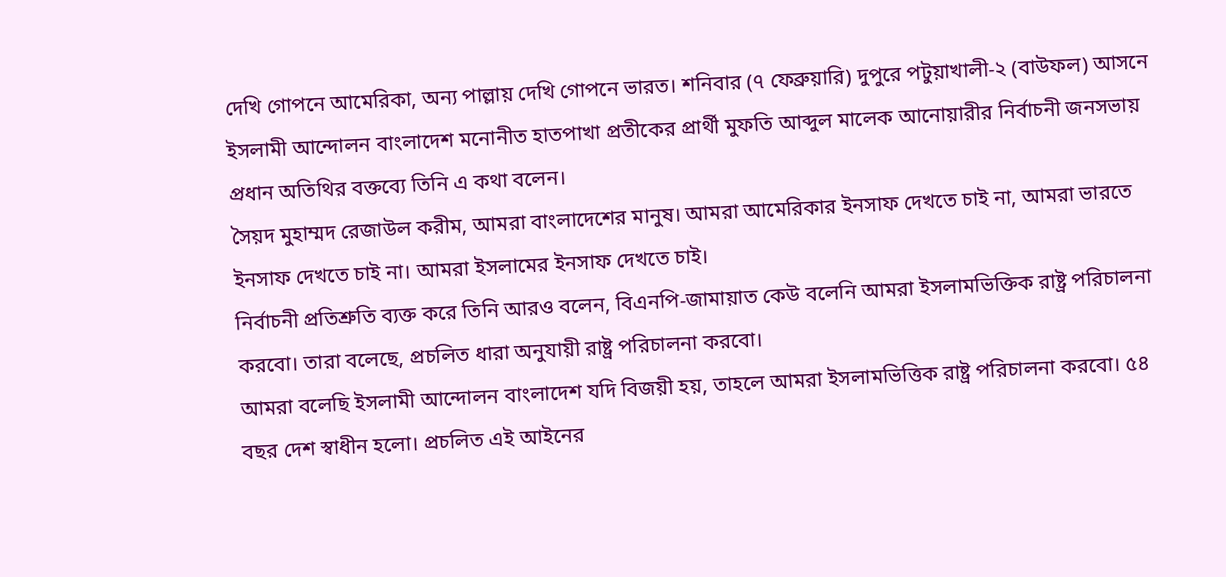দেখি গোপনে আমেরিকা, অন্য পাল্লায় দেখি গোপনে ভারত। শনিবার (৭ ফেব্রুয়ারি) দুপুরে পটুয়াখালী-২ (বাউফল) আসনে ইসলামী আন্দোলন বাংলাদেশ মনোনীত হাতপাখা প্রতীকের প্রার্থী মুফতি আব্দুল মালেক আনোয়ারীর নির্বাচনী জনসভায় প্রধান অতিথির বক্তব্যে তিনি এ কথা বলেন।
সৈয়দ মুহাম্মদ রেজাউল করীম, আমরা বাংলাদেশের মানুষ। আমরা আমেরিকার ইনসাফ দেখতে চাই না, আমরা ভারতে ইনসাফ দেখতে চাই না। আমরা ইসলামের ইনসাফ দেখতে চাই।
নির্বাচনী প্রতিশ্রুতি ব্যক্ত করে তিনি আরও বলেন, বিএনপি-জামায়াত কেউ বলেনি আমরা ইসলামভিক্তিক রাষ্ট্র পরিচালনা করবো। তারা বলেছে, প্রচলিত ধারা অনুযায়ী রাষ্ট্র পরিচালনা করবো।
আমরা বলেছি ইসলামী আন্দোলন বাংলাদেশ যদি বিজয়ী হয়, তাহলে আমরা ইসলামভিত্তিক রাষ্ট্র পরিচালনা করবো। ৫৪ বছর দেশ স্বাধীন হলো। প্রচলিত এই আইনের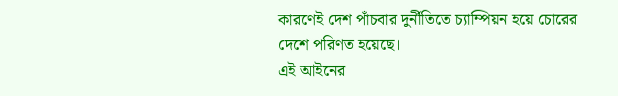কারণেই দেশ পাঁচবার দুর্নীতিতে চ্যাম্পিয়ন হয়ে চোরের দেশে পরিণত হয়েছে।
এই আইনের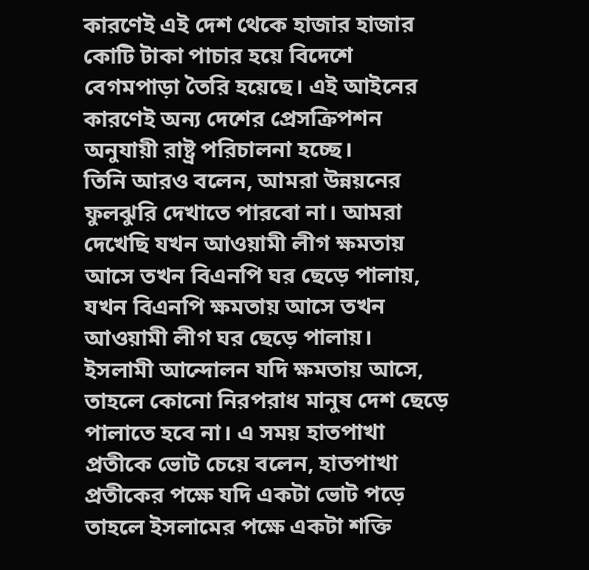কারণেই এই দেশ থেকে হাজার হাজার কোটি টাকা পাচার হয়ে বিদেশে বেগমপাড়া তৈরি হয়েছে। এই আইনের কারণেই অন্য দেশের প্রেসক্রিপশন অনুযায়ী রাষ্ট্র পরিচালনা হচ্ছে।
তিনি আরও বলেন, আমরা উন্নয়নের ফুলঝুরি দেখাতে পারবো না। আমরা দেখেছি যখন আওয়ামী লীগ ক্ষমতায় আসে তখন বিএনপি ঘর ছেড়ে পালায়, যখন বিএনপি ক্ষমতায় আসে তখন আওয়ামী লীগ ঘর ছেড়ে পালায়।
ইসলামী আন্দোলন যদি ক্ষমতায় আসে, তাহলে কোনো নিরপরাধ মানুষ দেশ ছেড়ে পালাতে হবে না। এ সময় হাতপাখা প্রতীকে ভোট চেয়ে বলেন, হাতপাখা প্রতীকের পক্ষে যদি একটা ভোট পড়ে তাহলে ইসলামের পক্ষে একটা শক্তি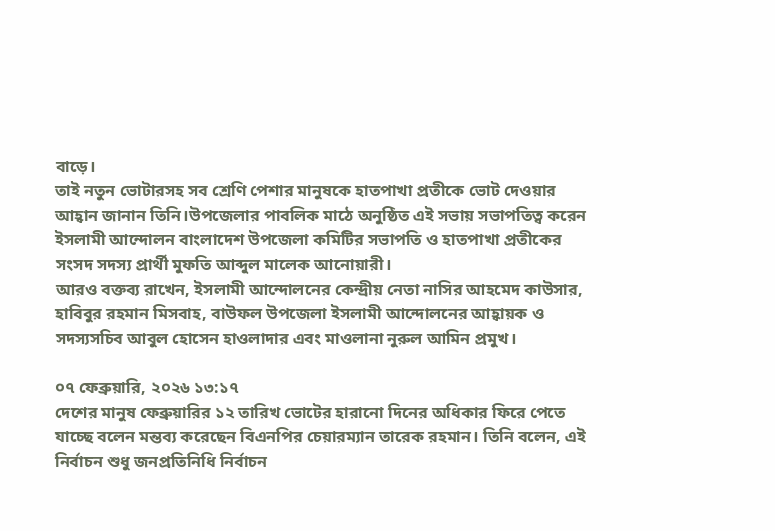বাড়ে।
তাই নতুন ভোটারসহ সব শ্রেণি পেশার মানুষকে হাতপাখা প্রতীকে ভোট দেওয়ার আহ্বান জানান তিনি।উপজেলার পাবলিক মাঠে অনুষ্ঠিত এই সভায় সভাপতিত্ব করেন ইসলামী আন্দোলন বাংলাদেশ উপজেলা কমিটির সভাপতি ও হাতপাখা প্রতীকের সংসদ সদস্য প্রার্থী মুফতি আব্দুল মালেক আনোয়ারী।
আরও বক্তব্য রাখেন, ইসলামী আন্দোলনের কেন্দ্রীয় নেতা নাসির আহমেদ কাউসার, হাবিবুর রহমান মিসবাহ, বাউফল উপজেলা ইসলামী আন্দোলনের আহ্বায়ক ও সদস্যসচিব আবুল হোসেন হাওলাদার এবং মাওলানা নুরুল আমিন প্রমুখ।

০৭ ফেব্রুয়ারি, ২০২৬ ১৩:১৭
দেশের মানুষ ফেব্রুয়ারির ১২ তারিখ ভোটের হারানো দিনের অধিকার ফিরে পেতে যাচ্ছে বলেন মন্তব্য করেছেন বিএনপির চেয়ারম্যান তারেক রহমান। তিনি বলেন, এই নির্বাচন শুধু জনপ্রতিনিধি নির্বাচন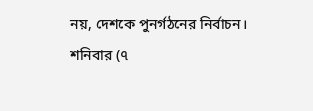নয়, দেশকে পুনর্গঠনের নির্বাচন।
শনিবার (৭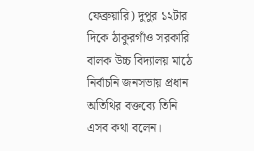ফেব্রুয়ারি) দুপুর ১২টার দিকে ঠাকুরগাঁও সরকারি বালক উচ্চ বিদ্যালয় মাঠে নির্বাচনি জনসভায় প্রধান অতিথির বক্তব্যে তিনি এসব কথা বলেন।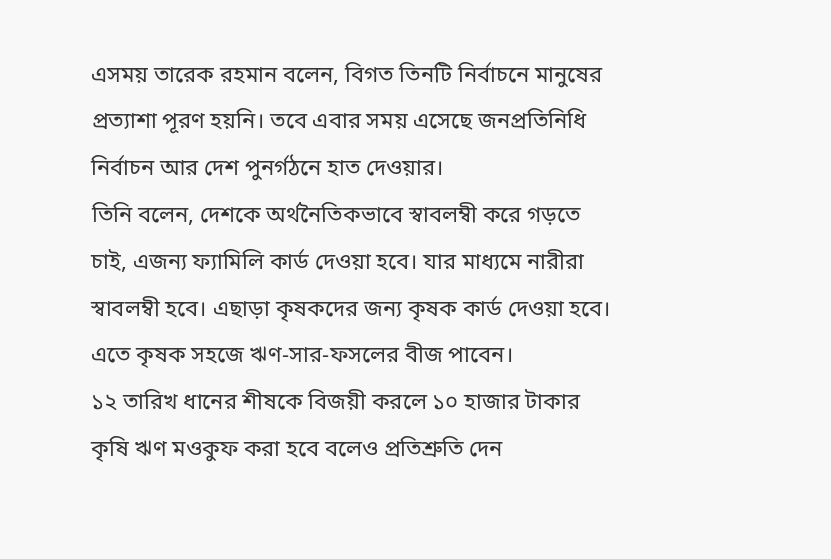এসময় তারেক রহমান বলেন, বিগত তিনটি নির্বাচনে মানুষের প্রত্যাশা পূরণ হয়নি। তবে এবার সময় এসেছে জনপ্রতিনিধি নির্বাচন আর দেশ পুনর্গঠনে হাত দেওয়ার।
তিনি বলেন, দেশকে অর্থনৈতিকভাবে স্বাবলম্বী করে গড়তে চাই, এজন্য ফ্যামিলি কার্ড দেওয়া হবে। যার মাধ্যমে নারীরা স্বাবলম্বী হবে। এছাড়া কৃষকদের জন্য কৃষক কার্ড দেওয়া হবে। এতে কৃষক সহজে ঋণ-সার-ফসলের বীজ পাবেন।
১২ তারিখ ধানের শীষকে বিজয়ী করলে ১০ হাজার টাকার কৃষি ঋণ মওকুফ করা হবে বলেও প্রতিশ্রুতি দেন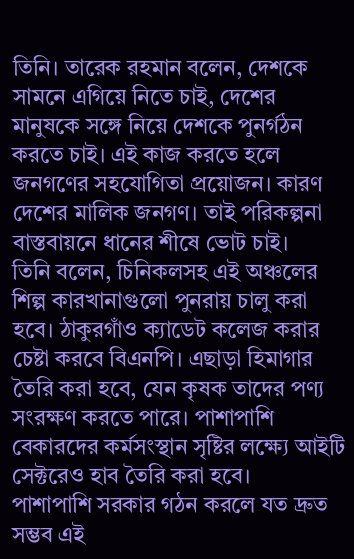তিনি। তারেক রহমান বলেন, দেশকে সামনে এগিয়ে নিতে চাই, দেশের মানুষকে সঙ্গে নিয়ে দেশকে পুনর্গঠন করতে চাই। এই কাজ করতে হলে জনগণের সহযোগিতা প্রয়োজন। কারণ দেশের মালিক জনগণ। তাই পরিকল্পনা বাস্তবায়নে ধানের শীষে ভোট চাই।
তিনি বলেন, চিনিকলসহ এই অঞ্চলের শিল্প কারখানাগুলো পুনরায় চালু করা হবে। ঠাকুরগাঁও ক্যাডেট কলেজ করার চেষ্টা করবে বিএনপি। এছাড়া হিমাগার তৈরি করা হবে, যেন কৃষক তাদের পণ্য সংরক্ষণ করতে পারে। পাশাপাশি বেকারদের কর্মসংস্থান সৃষ্টির লক্ষ্যে আইটি সেক্টরেও হাব তৈরি করা হবে।
পাশাপাশি সরকার গঠন করলে যত দ্রুত সম্ভব এই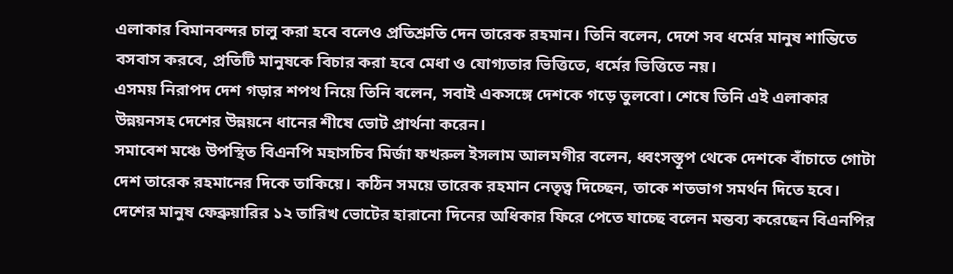এলাকার বিমানবন্দর চালু করা হবে বলেও প্রতিশ্রুতি দেন তারেক রহমান। তিনি বলেন, দেশে সব ধর্মের মানুষ শান্তিতে বসবাস করবে, প্রতিটি মানুষকে বিচার করা হবে মেধা ও যোগ্যতার ভিত্তিতে, ধর্মের ভিত্তিতে নয়।
এসময় নিরাপদ দেশ গড়ার শপথ নিয়ে তিনি বলেন, সবাই একসঙ্গে দেশকে গড়ে তুলবো। শেষে তিনি এই এলাকার উন্নয়নসহ দেশের উন্নয়নে ধানের শীষে ভোট প্রার্থনা করেন।
সমাবেশ মঞ্চে উপস্থিত বিএনপি মহাসচিব মির্জা ফখরুল ইসলাম আলমগীর বলেন, ধ্বংসস্তূপ থেকে দেশকে বাঁচাতে গোটা দেশ তারেক রহমানের দিকে তাকিয়ে। কঠিন সময়ে তারেক রহমান নেতৃত্ব দিচ্ছেন, তাকে শতভাগ সমর্থন দিতে হবে।
দেশের মানুষ ফেব্রুয়ারির ১২ তারিখ ভোটের হারানো দিনের অধিকার ফিরে পেতে যাচ্ছে বলেন মন্তব্য করেছেন বিএনপির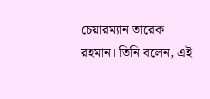চেয়ারম্যান তারেক রহমান। তিনি বলেন, এই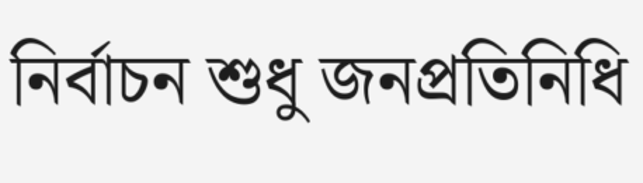নির্বাচন শুধু জনপ্রতিনিধি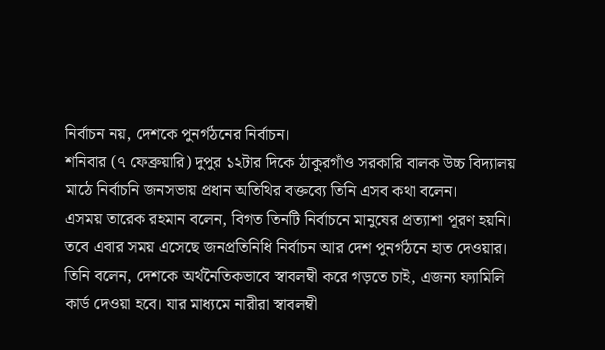নির্বাচন নয়, দেশকে পুনর্গঠনের নির্বাচন।
শনিবার (৭ ফেব্রুয়ারি) দুপুর ১২টার দিকে ঠাকুরগাঁও সরকারি বালক উচ্চ বিদ্যালয় মাঠে নির্বাচনি জনসভায় প্রধান অতিথির বক্তব্যে তিনি এসব কথা বলেন।
এসময় তারেক রহমান বলেন, বিগত তিনটি নির্বাচনে মানুষের প্রত্যাশা পূরণ হয়নি। তবে এবার সময় এসেছে জনপ্রতিনিধি নির্বাচন আর দেশ পুনর্গঠনে হাত দেওয়ার।
তিনি বলেন, দেশকে অর্থনৈতিকভাবে স্বাবলম্বী করে গড়তে চাই, এজন্য ফ্যামিলি কার্ড দেওয়া হবে। যার মাধ্যমে নারীরা স্বাবলম্বী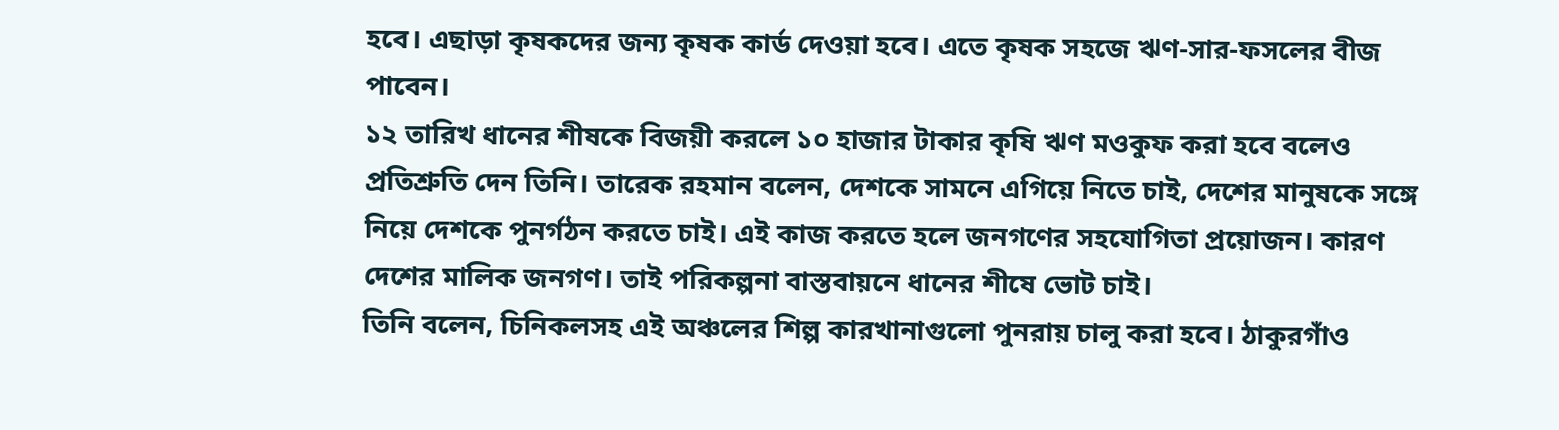হবে। এছাড়া কৃষকদের জন্য কৃষক কার্ড দেওয়া হবে। এতে কৃষক সহজে ঋণ-সার-ফসলের বীজ পাবেন।
১২ তারিখ ধানের শীষকে বিজয়ী করলে ১০ হাজার টাকার কৃষি ঋণ মওকুফ করা হবে বলেও প্রতিশ্রুতি দেন তিনি। তারেক রহমান বলেন, দেশকে সামনে এগিয়ে নিতে চাই, দেশের মানুষকে সঙ্গে নিয়ে দেশকে পুনর্গঠন করতে চাই। এই কাজ করতে হলে জনগণের সহযোগিতা প্রয়োজন। কারণ দেশের মালিক জনগণ। তাই পরিকল্পনা বাস্তবায়নে ধানের শীষে ভোট চাই।
তিনি বলেন, চিনিকলসহ এই অঞ্চলের শিল্প কারখানাগুলো পুনরায় চালু করা হবে। ঠাকুরগাঁও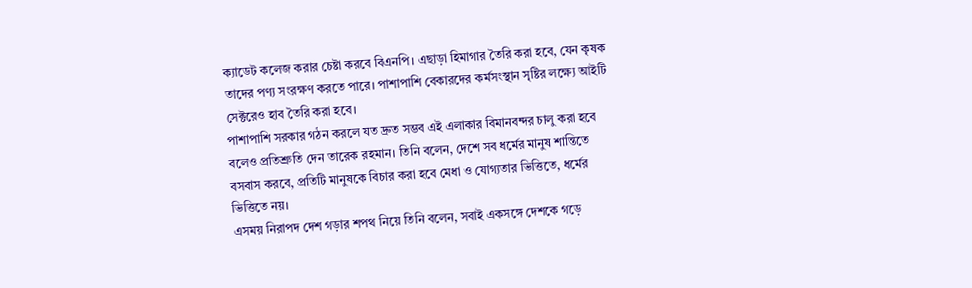ক্যাডেট কলেজ করার চেষ্টা করবে বিএনপি। এছাড়া হিমাগার তৈরি করা হবে, যেন কৃষক তাদের পণ্য সংরক্ষণ করতে পারে। পাশাপাশি বেকারদের কর্মসংস্থান সৃষ্টির লক্ষ্যে আইটি সেক্টরেও হাব তৈরি করা হবে।
পাশাপাশি সরকার গঠন করলে যত দ্রুত সম্ভব এই এলাকার বিমানবন্দর চালু করা হবে বলেও প্রতিশ্রুতি দেন তারেক রহমান। তিনি বলেন, দেশে সব ধর্মের মানুষ শান্তিতে বসবাস করবে, প্রতিটি মানুষকে বিচার করা হবে মেধা ও যোগ্যতার ভিত্তিতে, ধর্মের ভিত্তিতে নয়।
এসময় নিরাপদ দেশ গড়ার শপথ নিয়ে তিনি বলেন, সবাই একসঙ্গে দেশকে গড়ে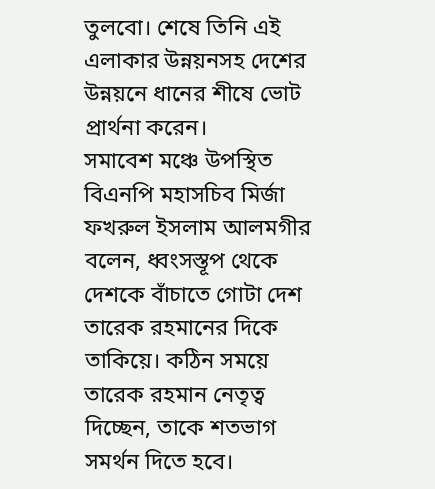তুলবো। শেষে তিনি এই এলাকার উন্নয়নসহ দেশের উন্নয়নে ধানের শীষে ভোট প্রার্থনা করেন।
সমাবেশ মঞ্চে উপস্থিত বিএনপি মহাসচিব মির্জা ফখরুল ইসলাম আলমগীর বলেন, ধ্বংসস্তূপ থেকে দেশকে বাঁচাতে গোটা দেশ তারেক রহমানের দিকে তাকিয়ে। কঠিন সময়ে তারেক রহমান নেতৃত্ব দিচ্ছেন, তাকে শতভাগ সমর্থন দিতে হবে।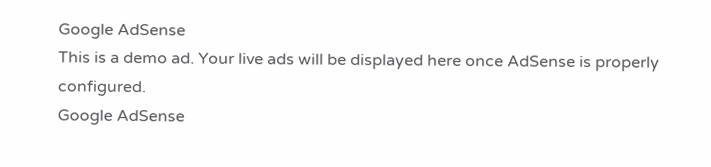Google AdSense
This is a demo ad. Your live ads will be displayed here once AdSense is properly configured.
Google AdSense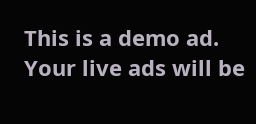This is a demo ad. Your live ads will be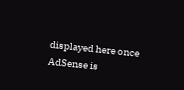displayed here once AdSense is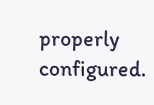properly configured.